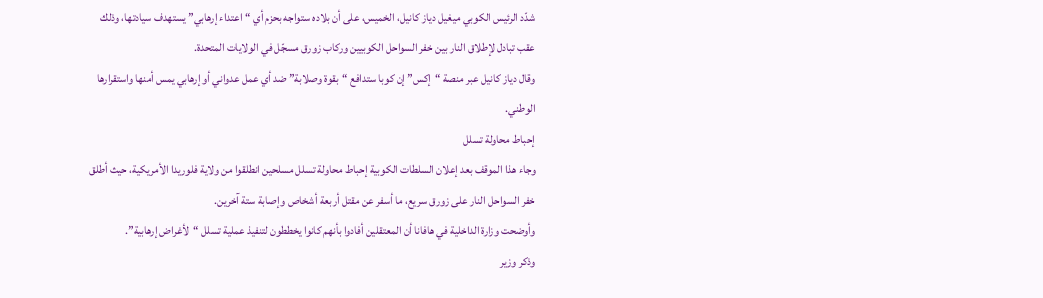شدّد الرئيس الكوبي ميغيل دياز كانيل، الخميس، على أن بلاده ستواجه بحزم أي “اعتداء إرهابي” يستهدف سيادتها، وذلك عقب تبادل لإطلاق النار بين خفر السواحل الكوبيين وركاب زورق مسجّل في الولايات المتحدة.
وقال دياز كانيل عبر منصة “إكس” إن كوبا ستدافع “بقوة وصلابة” ضد أي عمل عدواني أو إرهابي يمس أمنها واستقرارها الوطني.
إحباط محاولة تسلل
وجاء هذا الموقف بعد إعلان السلطات الكوبية إحباط محاولة تسلل مسلحين انطلقوا من ولاية فلوريدا الأمريكية، حيث أطلق خفر السواحل النار على زورق سريع، ما أسفر عن مقتل أربعة أشخاص وإصابة ستة آخرين.
وأوضحت وزارة الداخلية في هافانا أن المعتقلين أفادوا بأنهم كانوا يخططون لتنفيذ عملية تسلل “لأغراض إرهابية”.
وذكر وزير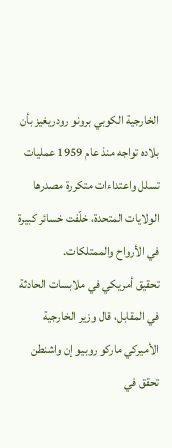الخارجية الكوبي برونو رودريغيز بأن بلاده تواجه منذ عام 1959 عمليات تسلل واعتداءات متكررة مصدرها الولايات المتحدة، خلّفت خسائر كبيرة في الأرواح والممتلكات.
تحقيق أمريكي في ملابسات الحادثة
في المقابل، قال وزير الخارجية الأميركي ماركو روبيو إن واشنطن تحقق في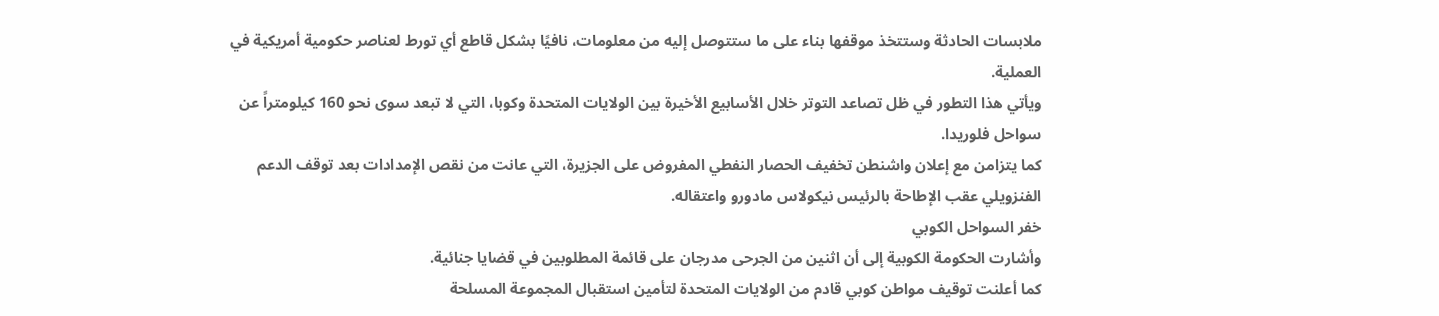ملابسات الحادثة وستتخذ موقفها بناء على ما ستتوصل إليه من معلومات، نافيًا بشكل قاطع أي تورط لعناصر حكومية أمريكية في العملية.
ويأتي هذا التطور في ظل تصاعد التوتر خلال الأسابيع الأخيرة بين الولايات المتحدة وكوبا، التي لا تبعد سوى نحو 160 كيلومتراً عن سواحل فلوريدا.
كما يتزامن مع إعلان واشنطن تخفيف الحصار النفطي المفروض على الجزيرة، التي عانت من نقص الإمدادات بعد توقف الدعم الفنزويلي عقب الإطاحة بالرئيس نيكولاس مادورو واعتقاله.
خفر السواحل الكوبي
وأشارت الحكومة الكوبية إلى أن اثنين من الجرحى مدرجان على قائمة المطلوبين في قضايا جنائية.
كما أعلنت توقيف مواطن كوبي قادم من الولايات المتحدة لتأمين استقبال المجموعة المسلحة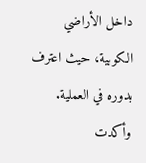داخل الأراضي الكوبية، حيث اعترف بدوره في العملية.
وأكدت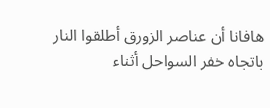هافانا أن عناصر الزورق أطلقوا النار باتجاه خفر السواحل أثناء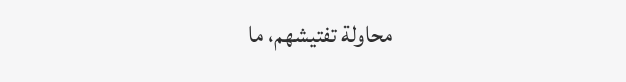محاولة تفتيشهم، ما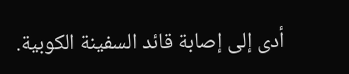أدى إلى إصابة قائد السفينة الكوبية.